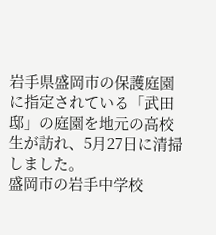岩手県盛岡市の保護庭園に指定されている「武田邸」の庭園を地元の高校生が訪れ、5月27日に清掃しました。
盛岡市の岩手中学校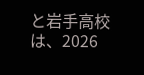と岩手高校は、2026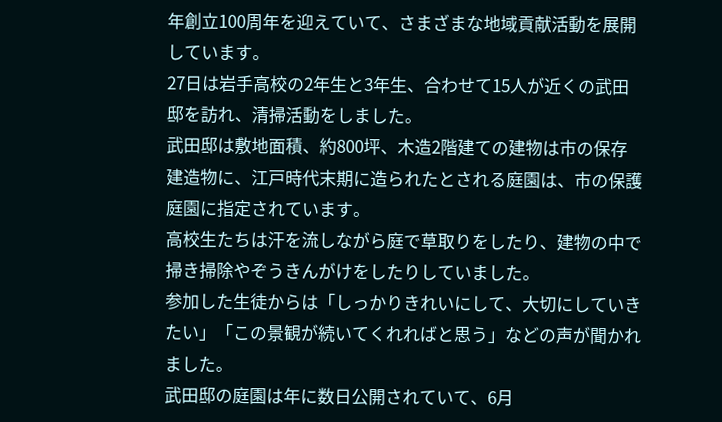年創立100周年を迎えていて、さまざまな地域貢献活動を展開しています。
27日は岩手高校の2年生と3年生、合わせて15人が近くの武田邸を訪れ、清掃活動をしました。
武田邸は敷地面積、約800坪、木造2階建ての建物は市の保存建造物に、江戸時代末期に造られたとされる庭園は、市の保護庭園に指定されています。
高校生たちは汗を流しながら庭で草取りをしたり、建物の中で掃き掃除やぞうきんがけをしたりしていました。
参加した生徒からは「しっかりきれいにして、大切にしていきたい」「この景観が続いてくれればと思う」などの声が聞かれました。
武田邸の庭園は年に数日公開されていて、6月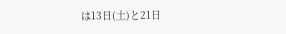は13日(土)と21日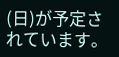(日)が予定されています。